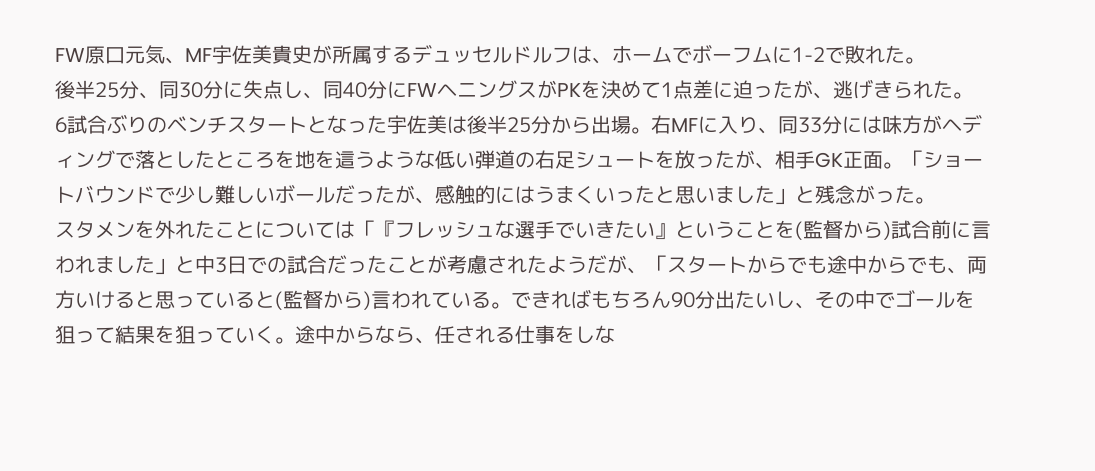FW原口元気、MF宇佐美貴史が所属するデュッセルドルフは、ホームでボーフムに1-2で敗れた。
後半25分、同30分に失点し、同40分にFWヘニングスがPKを決めて1点差に迫ったが、逃げきられた。
6試合ぶりのベンチスタートとなった宇佐美は後半25分から出場。右MFに入り、同33分には味方がヘディングで落としたところを地を這うような低い弾道の右足シュートを放ったが、相手GK正面。「ショートバウンドで少し難しいボールだったが、感触的にはうまくいったと思いました」と残念がった。
スタメンを外れたことについては「『フレッシュな選手でいきたい』ということを(監督から)試合前に言われました」と中3日での試合だったことが考慮されたようだが、「スタートからでも途中からでも、両方いけると思っていると(監督から)言われている。できればもちろん90分出たいし、その中でゴールを狙って結果を狙っていく。途中からなら、任される仕事をしな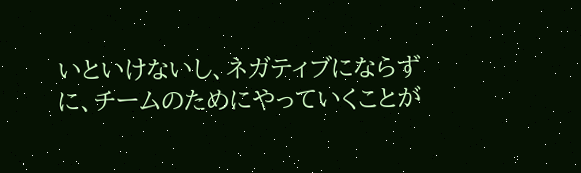いといけないし、ネガティブにならずに、チームのためにやっていくことが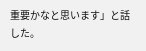重要かなと思います」と話した。